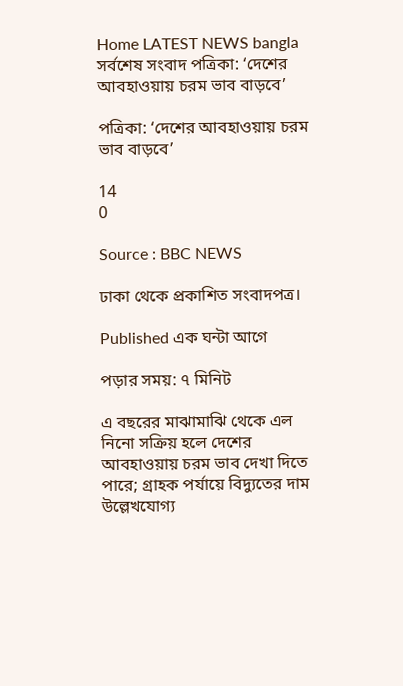Home LATEST NEWS bangla সর্বশেষ সংবাদ পত্রিকা: ‘দেশের আবহাওয়ায় চরম ভাব বাড়বে’

পত্রিকা: ‘দেশের আবহাওয়ায় চরম ভাব বাড়বে’

14
0

Source : BBC NEWS

ঢাকা থেকে প্রকাশিত সংবাদপত্র।

Published এক ঘন্টা আগে

পড়ার সময়: ৭ মিনিট

এ বছরের মাঝামাঝি থেকে এল নিনো সক্রিয় হলে দেশের আবহাওয়ায় চরম ভাব দেখা দিতে পারে; গ্রাহক পর্যায়ে বিদ্যুতের দাম উল্লেখযোগ্য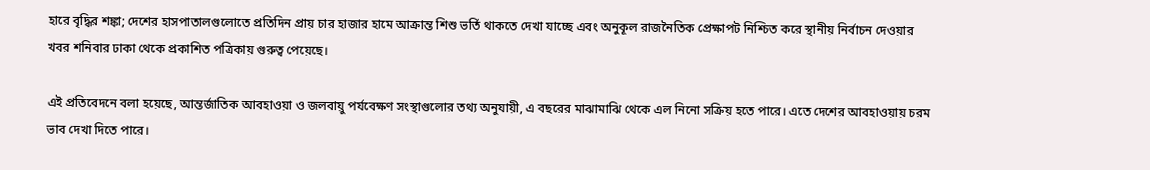হারে বৃদ্ধির শঙ্কা; দেশের হাসপাতালগুলোতে প্রতিদিন প্রায় চার হাজার হামে আক্রান্ত শিশু ভর্তি থাকতে দেখা যাচ্ছে এবং অনুকূল রাজনৈতিক প্রেক্ষাপট নিশ্চিত করে স্থানীয় নির্বাচন দেওয়ার খবর শনিবার ঢাকা থেকে প্রকাশিত পত্রিকায় গুরুত্ব পেয়েছে।

এই প্রতিবেদনে বলা হয়েছে, আন্তর্জাতিক আবহাওয়া ও জলবায়ু পর্যবেক্ষণ সংস্থাগুলোর তথ্য অনুযায়ী, এ বছরের মাঝামাঝি থেকে এল নিনো সক্রিয় হতে পারে। এতে দেশের আবহাওয়ায় চরম ভাব দেখা দিতে পারে।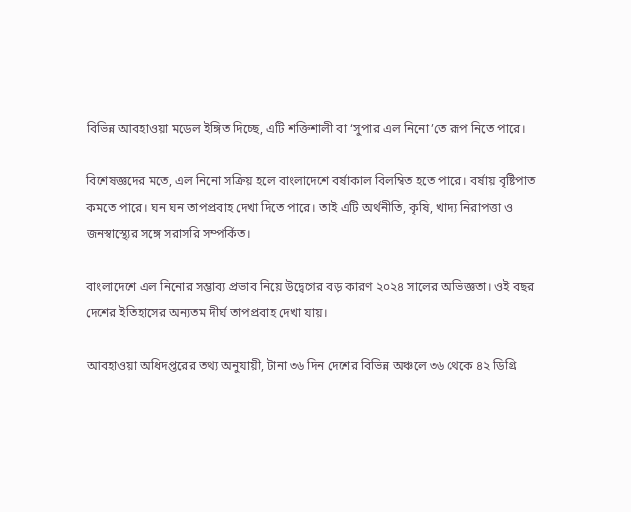বিভিন্ন আবহাওয়া মডেল ইঙ্গিত দিচ্ছে, এটি শক্তিশালী বা ‘সুপার এল নিনো’তে রূপ নিতে পারে।

বিশেষজ্ঞদের মতে, এল নিনো সক্রিয় হলে বাংলাদেশে বর্ষাকাল বিলম্বিত হতে পারে। বর্ষায় বৃষ্টিপাত কমতে পারে। ঘন ঘন তাপপ্রবাহ দেখা দিতে পারে। তাই এটি অর্থনীতি, কৃষি, খাদ্য নিরাপত্তা ও জনস্বাস্থ্যের সঙ্গে সরাসরি সম্পর্কিত।

বাংলাদেশে এল নিনোর সম্ভাব্য প্রভাব নিয়ে উদ্বেগের বড় কারণ ২০২৪ সালের অভিজ্ঞতা। ওই বছর দেশের ইতিহাসের অন্যতম দীর্ঘ তাপপ্রবাহ দেখা যায়।

আবহাওয়া অধিদপ্তরের তথ্য অনুযায়ী, টানা ৩৬ দিন দেশের বিভিন্ন অঞ্চলে ৩৬ থেকে ৪২ ডিগ্রি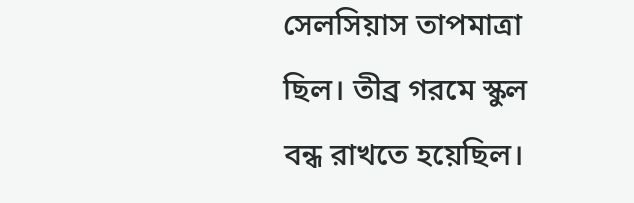সেলসিয়াস তাপমাত্রা ছিল। তীব্র গরমে স্কুল বন্ধ রাখতে হয়েছিল।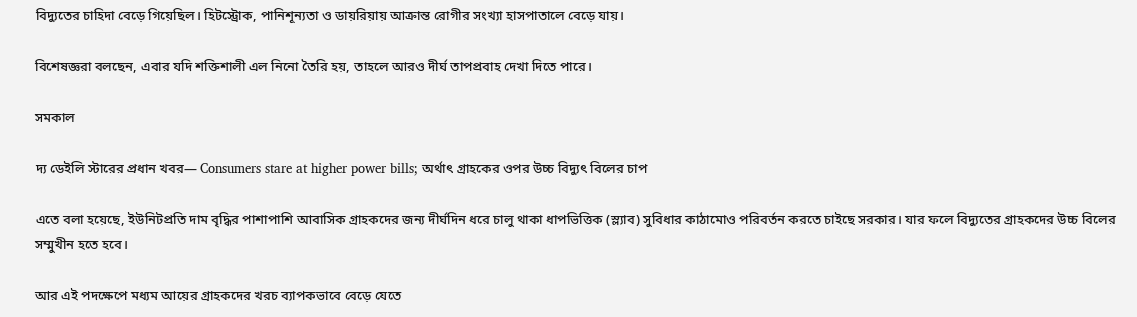বিদ্যুতের চাহিদা বেড়ে গিয়েছিল। হিটস্ট্রোক, পানিশূন্যতা ও ডায়রিয়ায় আক্রান্ত রোগীর সংখ্যা হাসপাতালে বেড়ে যায়।

বিশেষজ্ঞরা বলছেন, এবার যদি শক্তিশালী এল নিনো তৈরি হয়, তাহলে আরও দীর্ঘ তাপপ্রবাহ দেখা দিতে পারে।

সমকাল

দ্য ডেইলি স্টারের প্রধান খবর— Consumers stare at higher power bills; অর্থাৎ গ্রাহকের ওপর উচ্চ বিদ্যুৎ বিলের চাপ

এতে বলা হয়েছে, ইউনিটপ্রতি দাম বৃদ্ধির পাশাপাশি আবাসিক গ্রাহকদের জন্য দীর্ঘদিন ধরে চালু থাকা ধাপভিত্তিক (স্ল্যাব) সুবিধার কাঠামোও পরিবর্তন করতে চাইছে সরকার। যার ফলে বিদ্যুতের গ্রাহকদের উচ্চ বিলের সম্মুখীন হতে হবে।

আর এই পদক্ষেপে মধ্যম আয়ের গ্রাহকদের খরচ ব্যাপকভাবে বেড়ে যেতে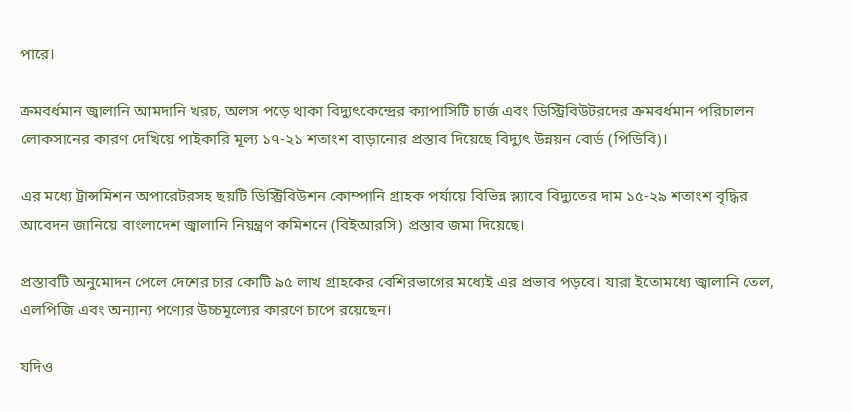পারে।

ক্রমবর্ধমান জ্বালানি আমদানি খরচ, অলস পড়ে থাকা বিদ্যুৎকেন্দ্রের ক্যাপাসিটি চার্জ এবং ডিস্ট্রিবিউটরদের ক্রমবর্ধমান পরিচালন লোকসানের কারণ দেখিয়ে পাইকারি মূল্য ১৭-২১ শতাংশ বাড়ানোর প্রস্তাব দিয়েছে বিদ্যুৎ উন্নয়ন বোর্ড (পিডিবি)।

এর মধ্যে ট্রান্সমিশন অপারেটরসহ ছয়টি ডিস্ট্রিবিউশন কোম্পানি গ্রাহক পর্যায়ে বিভিন্ন স্ল্যাবে বিদ্যুতের দাম ১৫-২৯ শতাংশ বৃদ্ধির আবেদন জানিয়ে বাংলাদেশ জ্বালানি নিয়ন্ত্রণ কমিশনে (বিইআরসি) প্রস্তাব জমা দিয়েছে।

প্রস্তাবটি অনুমোদন পেলে দেশের চার কোটি ৯৫ লাখ গ্রাহকের বেশিরভাগের মধ্যেই এর প্রভাব পড়বে। যারা ইতোমধ্যে জ্বালানি তেল, এলপিজি এবং অন্যান্য পণ্যের উচ্চমূল্যের কারণে চাপে রয়েছেন।

যদিও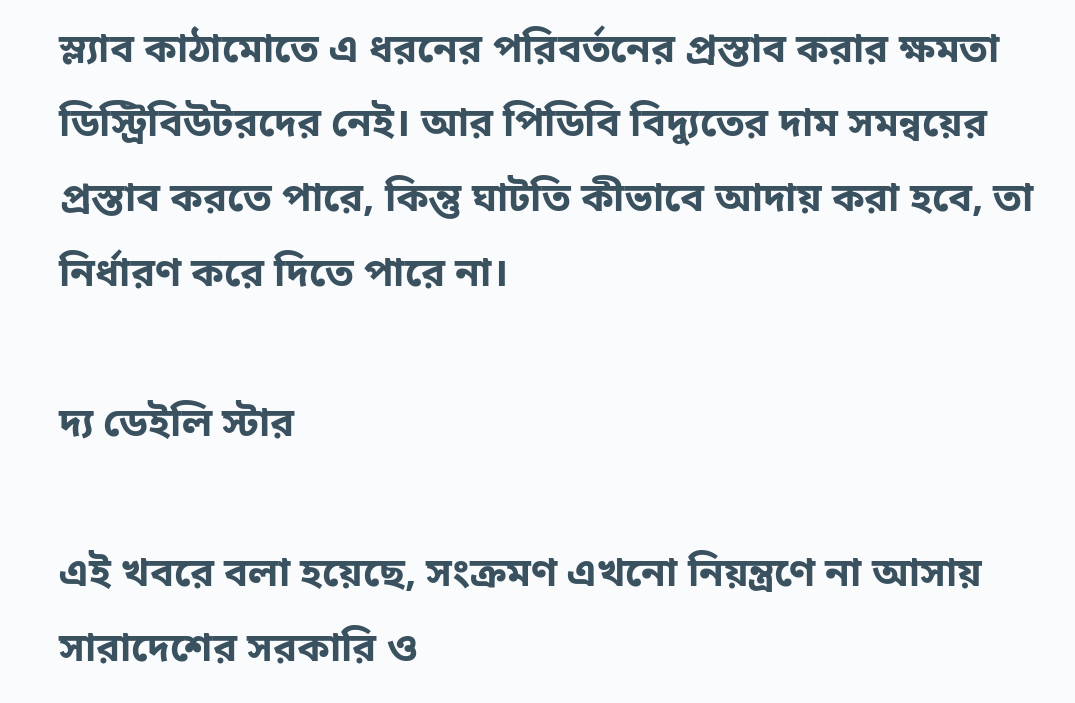স্ল্যাব কাঠামোতে এ ধরনের পরিবর্তনের প্রস্তাব করার ক্ষমতা ডিস্ট্রিবিউটরদের নেই। আর পিডিবি বিদ্যুতের দাম সমন্বয়ের প্রস্তাব করতে পারে, কিন্তু ঘাটতি কীভাবে আদায় করা হবে, তা নির্ধারণ করে দিতে পারে না।

দ্য ডেইলি স্টার

এই খবরে বলা হয়েছে, সংক্রমণ এখনো নিয়ন্ত্রণে না আসায় সারাদেশের সরকারি ও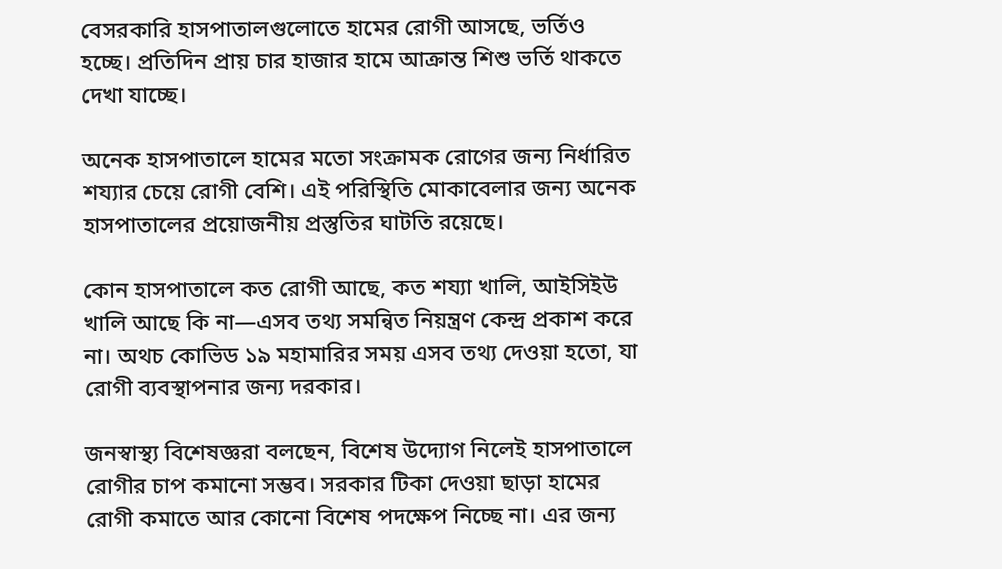বেসরকারি হাসপাতালগুলোতে হামের রোগী আসছে, ভর্তিও হচ্ছে। প্রতিদিন প্রায় চার হাজার হামে আক্রান্ত শিশু ভর্তি থাকতে দেখা যাচ্ছে।

অনেক হাসপাতালে হামের মতো সংক্রামক রোগের জন্য নির্ধারিত শয্যার চেয়ে রোগী বেশি। এই পরিস্থিতি মোকাবেলার জন্য অনেক হাসপাতালের প্রয়োজনীয় প্রস্তুতির ঘাটতি রয়েছে।

কোন হাসপাতালে কত রোগী আছে, কত শয্যা খালি, আইসিইউ খালি আছে কি না—এসব তথ্য সমন্বিত নিয়ন্ত্রণ কেন্দ্র প্রকাশ করে না। অথচ কোভিড ১৯ মহামারির সময় এসব তথ্য দেওয়া হতো, যা রোগী ব্যবস্থাপনার জন্য দরকার।

জনস্বাস্থ্য বিশেষজ্ঞরা বলছেন, বিশেষ উদ্যোগ নিলেই হাসপাতালে রোগীর চাপ কমানো সম্ভব। সরকার টিকা দেওয়া ছাড়া হামের রোগী কমাতে আর কোনো বিশেষ পদক্ষেপ নিচ্ছে না। এর জন্য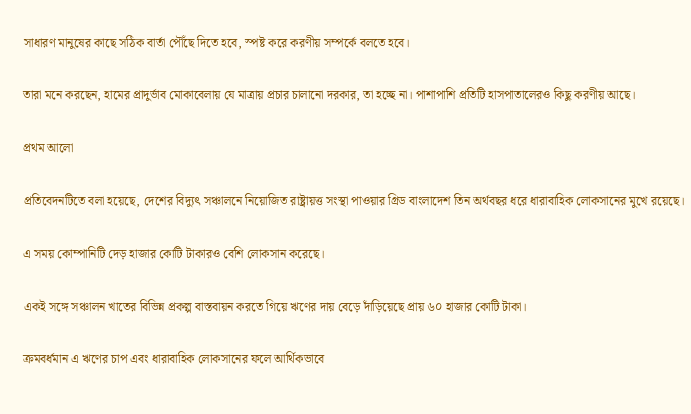সাধারণ মানুষের কাছে সঠিক বার্তা পৌঁছে দিতে হবে, স্পষ্ট করে করণীয় সম্পর্কে বলতে হবে।

তারা মনে করছেন, হামের প্রাদুর্ভাব মোকাবেলায় যে মাত্রায় প্রচার চালানো দরকার, তা হচ্ছে না। পাশাপাশি প্রতিটি হাসপাতালেরও কিছু করণীয় আছে।

প্রথম আলো

প্রতিবেদনটিতে বলা হয়েছে, দেশের বিদ্যুৎ সঞ্চালনে নিয়োজিত রাষ্ট্রায়ত্ত সংস্থা পাওয়ার গ্রিড বাংলাদেশ তিন অর্থবছর ধরে ধারাবাহিক লোকসানের মুখে রয়েছে।

এ সময় কোম্পানিটি দেড় হাজার কোটি টাকারও বেশি লোকসান করেছে।

একই সঙ্গে সঞ্চালন খাতের বিভিন্ন প্রকল্প বাস্তবায়ন করতে গিয়ে ঋণের দায় বেড়ে দাঁড়িয়েছে প্রায় ৬০ হাজার কোটি টাকা।

ক্রমবর্ধমান এ ঋণের চাপ এবং ধারাবাহিক লোকসানের ফলে আর্থিকভাবে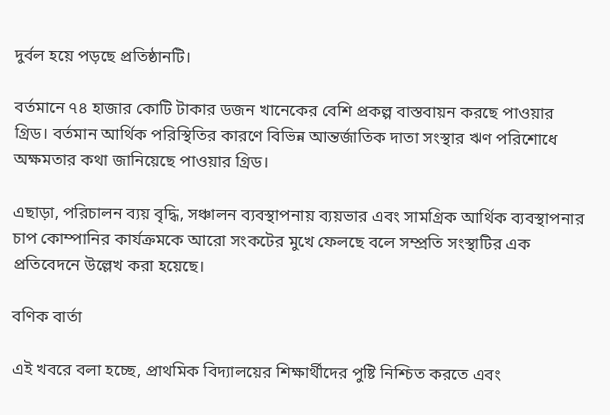দুর্বল হয়ে পড়ছে প্রতিষ্ঠানটি।

বর্তমানে ৭৪ হাজার কোটি টাকার ডজন খানেকের বেশি প্রকল্প বাস্তবায়ন করছে পাওয়ার গ্রিড। বর্তমান আর্থিক পরিস্থিতির কারণে বিভিন্ন আন্তর্জাতিক দাতা সংস্থার ঋণ পরিশোধে অক্ষমতার কথা জানিয়েছে পাওয়ার গ্রিড।

এছাড়া, পরিচালন ব্যয় বৃদ্ধি, সঞ্চালন ব্যবস্থাপনায় ব্যয়ভার এবং সামগ্রিক আর্থিক ব্যবস্থাপনার চাপ কোম্পানির কার্যক্রমকে আরো সংকটের মুখে ফেলছে বলে সম্প্রতি সংস্থাটির এক প্রতিবেদনে উল্লেখ করা হয়েছে।

বণিক বার্তা

এই খবরে বলা হচ্ছে, প্রাথমিক বিদ্যালয়ের শিক্ষার্থীদের পুষ্টি নিশ্চিত করতে এবং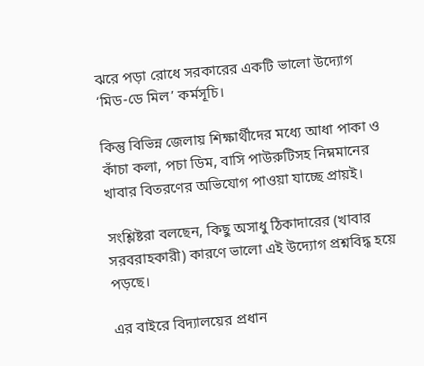ঝরে পড়া রোধে সরকারের একটি ভালো উদ্যোগ ‘মিড-ডে মিল’ কর্মসূচি।

কিন্তু বিভিন্ন জেলায় শিক্ষার্থীদের মধ্যে আধা পাকা ও কাঁচা কলা, পচা ডিম, বাসি পাউরুটিসহ নিম্নমানের খাবার বিতরণের অভিযোগ পাওয়া যাচ্ছে প্রায়ই।

সংশ্লিষ্টরা বলছেন, কিছু অসাধু ঠিকাদারের (খাবার সরবরাহকারী) কারণে ভালো এই উদ্যোগ প্রশ্নবিদ্ধ হয়ে পড়ছে।

এর বাইরে বিদ্যালয়ের প্রধান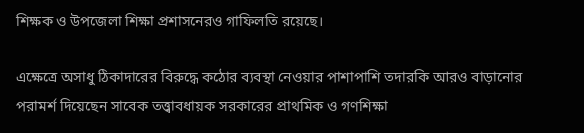শিক্ষক ও উপজেলা শিক্ষা প্রশাসনেরও গাফিলতি রয়েছে।

এক্ষেত্রে অসাধু ঠিকাদারের বিরুদ্ধে কঠোর ব্যবস্থা নেওয়ার পাশাপাশি তদারকি আরও বাড়ানোর পরামর্শ দিয়েছেন সাবেক তত্ত্বাবধায়ক সরকারের প্রাথমিক ও গণশিক্ষা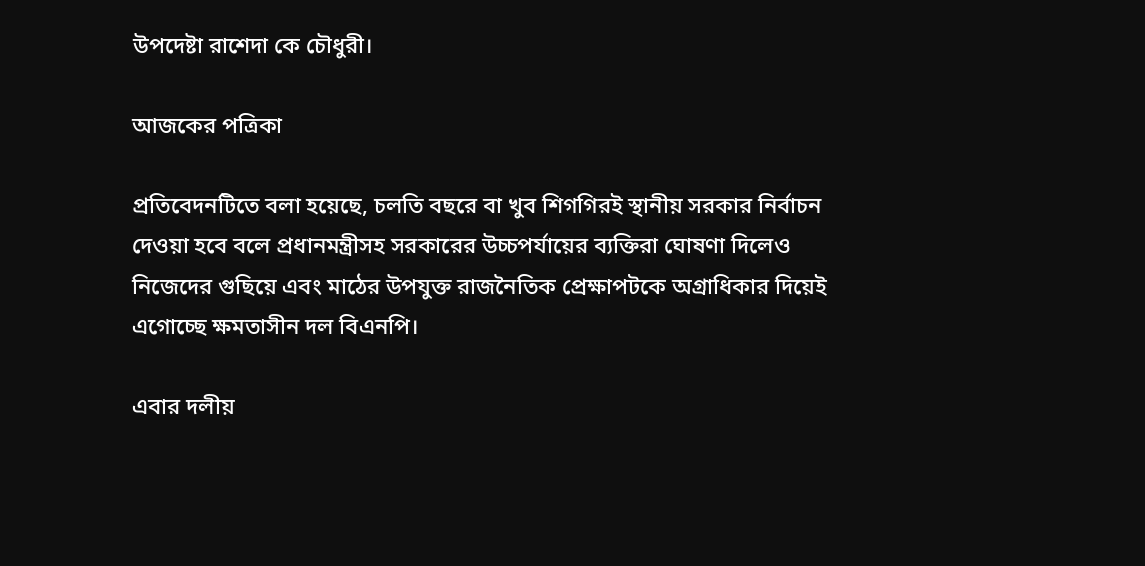উপদেষ্টা রাশেদা কে চৌধুরী।

আজকের পত্রিকা

প্রতিবেদনটিতে বলা হয়েছে, চলতি বছরে বা খুব শিগগিরই স্থানীয় সরকার নির্বাচন দেওয়া হবে বলে প্রধানমন্ত্রীসহ সরকারের উচ্চপর্যায়ের ব্যক্তিরা ঘোষণা দিলেও নিজেদের গুছিয়ে এবং মাঠের উপযুক্ত রাজনৈতিক প্রেক্ষাপটকে অগ্রাধিকার দিয়েই এগোচ্ছে ক্ষমতাসীন দল বিএনপি।

এবার দলীয়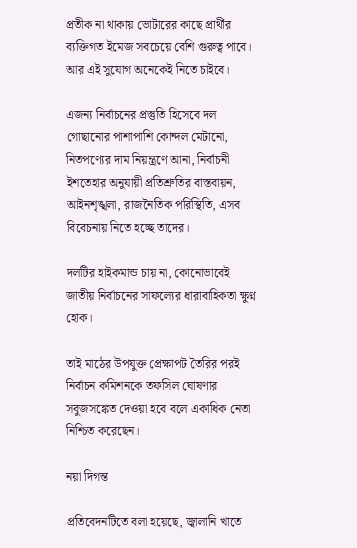প্রতীক না থাকায় ভোটারের কাছে প্রার্থীর ব্যক্তিগত ইমেজ সবচেয়ে বেশি গুরুত্ব পাবে। আর এই সুযোগ অনেকেই নিতে চাইবে।

এজন্য নির্বাচনের প্রস্তুতি হিসেবে দল গোছানোর পাশাপাশি কোন্দল মেটানো, নিতপণ্যের দাম নিয়ন্ত্রণে আনা, নির্বাচনী ইশতেহার অনুযায়ী প্রতিশ্রুতির বাস্তবায়ন, আইনশৃঙ্খলা, রাজনৈতিক পরিস্থিতি, এসব বিবেচনায় নিতে হচ্ছে তাদের।

দলটির হাইকমান্ড চায় না, কোনোভাবেই জাতীয় নির্বাচনের সাফল্যের ধারাবাহিকতা ক্ষুণ্ন হোক।

তাই মাঠের উপযুক্ত প্রেক্ষাপট তৈরির পরই নির্বাচন কমিশনকে তফসিল ঘোষণার সবুজসঙ্কেত দেওয়া হবে বলে একাধিক নেতা নিশ্চিত করেছেন।

নয়া দিগন্ত

প্রতিবেদনটিতে বলা হয়েছে, জ্বালানি খাতে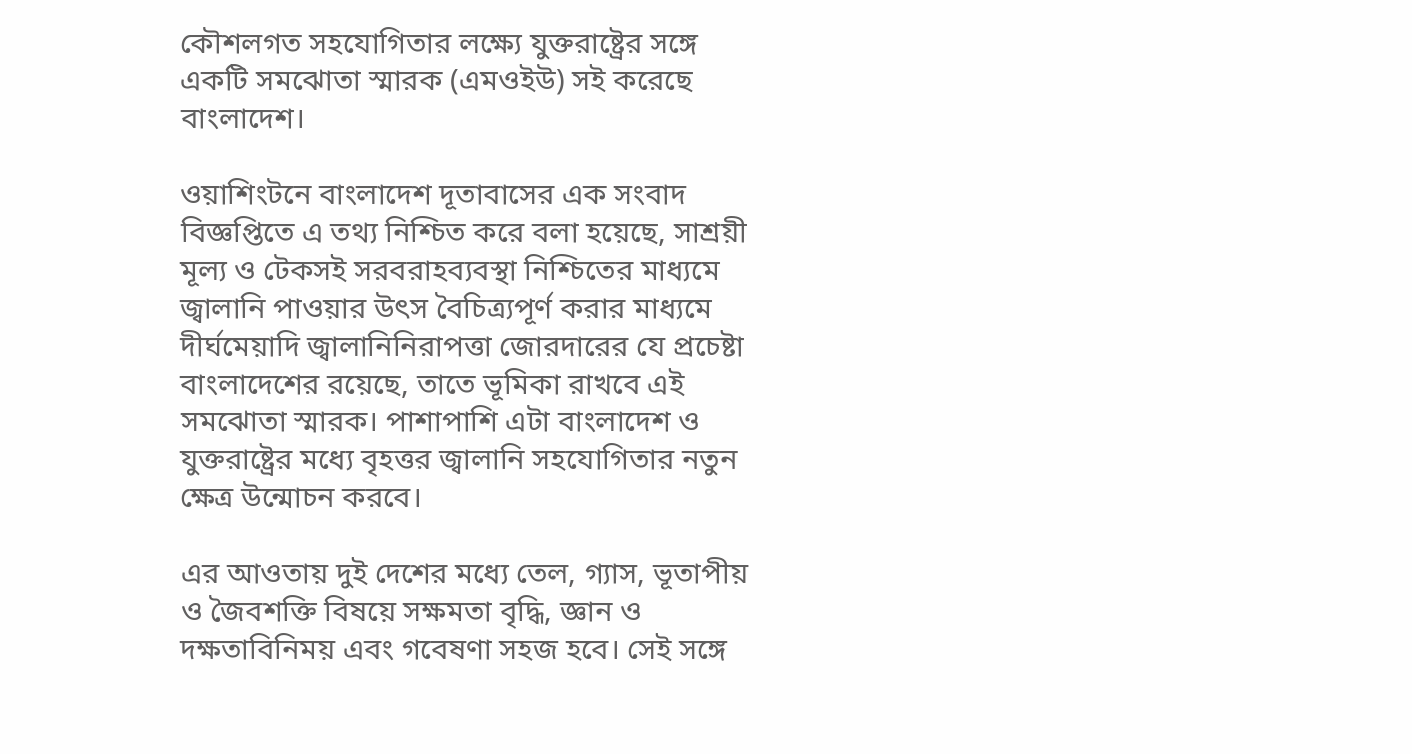কৌশলগত সহযোগিতার লক্ষ্যে যুক্তরাষ্ট্রের সঙ্গে একটি সমঝোতা স্মারক (এমওইউ) সই করেছে বাংলাদেশ।

ওয়াশিংটনে বাংলাদেশ দূতাবাসের এক সংবাদ বিজ্ঞপ্তিতে এ তথ্য নিশ্চিত করে বলা হয়েছে, সাশ্রয়ী মূল্য ও টেকসই সরবরাহব্যবস্থা নিশ্চিতের মাধ্যমে জ্বালানি পাওয়ার উৎস বৈচিত্র্যপূর্ণ করার মাধ্যমে দীর্ঘমেয়াদি জ্বালানিনিরাপত্তা জোরদারের যে প্রচেষ্টা বাংলাদেশের রয়েছে, তাতে ভূমিকা রাখবে এই সমঝোতা স্মারক। পাশাপাশি এটা বাংলাদেশ ও যুক্তরাষ্ট্রের মধ্যে বৃহত্তর জ্বালানি সহযোগিতার নতুন ক্ষেত্র উন্মোচন করবে।

এর আওতায় দুই দেশের মধ্যে তেল, গ্যাস, ভূতাপীয় ও জৈবশক্তি বিষয়ে সক্ষমতা বৃদ্ধি, জ্ঞান ও দক্ষতাবিনিময় এবং গবেষণা সহজ হবে। সেই সঙ্গে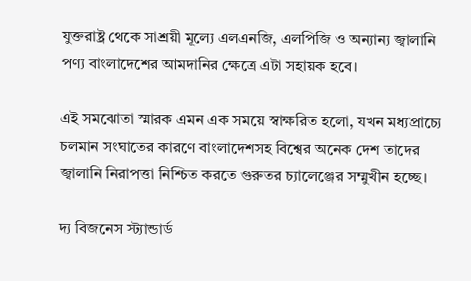যুক্তরাষ্ট্র থেকে সাশ্রয়ী মূল্যে এলএনজি, এলপিজি ও অন্যান্য জ্বালানি পণ্য বাংলাদেশের আমদানির ক্ষেত্রে এটা সহায়ক হবে।

এই সমঝোতা স্মারক এমন এক সময়ে স্বাক্ষরিত হলো, যখন মধ্যপ্রাচ্যে চলমান সংঘাতের কারণে বাংলাদেশসহ বিশ্বের অনেক দেশ তাদের জ্বালানি নিরাপত্তা নিশ্চিত করতে গুরুতর চ্যালেঞ্জের সম্মুখীন হচ্ছে।

দ্য বিজনেস স্ট্যান্ডার্ড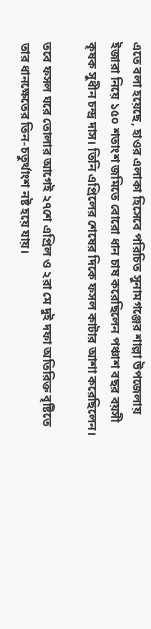এতে বলা হয়েছে, হাওর এলাকা হিসেবে পরিচিত সুনামগঞ্জের শাল্লা উপজেলায় ইজারা নিয়ে ১৫০ শতাংশ জমিতে বোরো ধান চাষ করেছিলেন পঞ্চাশ বছর বয়সী কৃষক সুধীন চন্দ্র দাস। তিনি এপ্রিলের শেষের দিকে ফসল কাটার আশা করেছিলেন।

তবে ফসল ঘরে তোলার আগেই ২৭শে এপ্রিল ও ২রা মে দুই দফা অতিরিক্ত বৃষ্টিতে তার ধানক্ষেতের তিন-চতুর্থাংশ নষ্ট হয়ে যায়।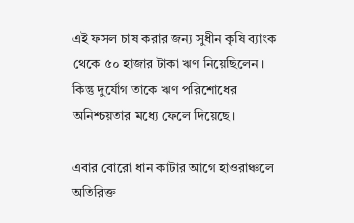এই ফসল চাষ করার জন্য সুধীন কৃষি ব্যাংক থেকে ৫০ হাজার টাকা ঋণ নিয়েছিলেন। কিন্তু দুর্যোগ তাকে ঋণ পরিশোধের অনিশ্চয়তার মধ্যে ফেলে দিয়েছে।

এবার বোরো ধান কাটার আগে হাওরাঞ্চলে অতিরিক্ত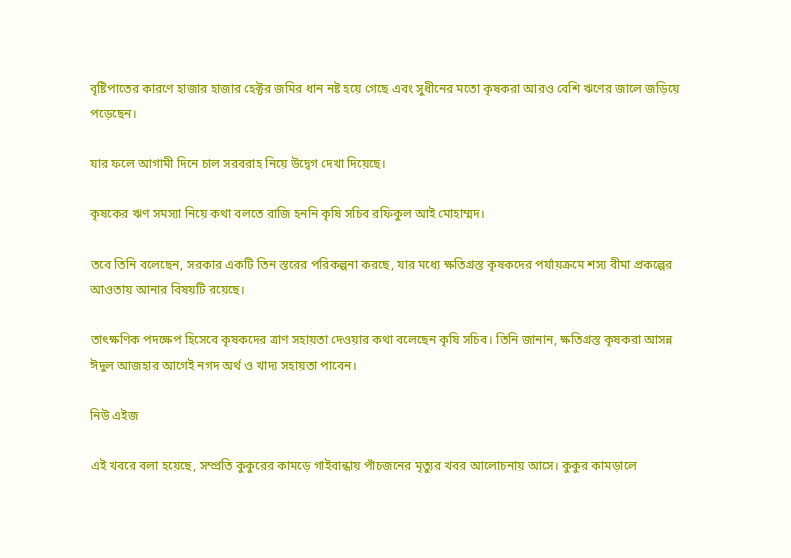বৃষ্টিপাতের কারণে হাজার হাজার হেক্টর জমির ধান নষ্ট হয়ে গেছে এবং সুধীনের মতো কৃষকরা আরও বেশি ঋণের জালে জড়িয়ে পড়েছেন।

যার ফলে আগামী দিনে চাল সরবরাহ নিয়ে উদ্বেগ দেখা দিয়েছে।

কৃষকের ঋণ সমস্যা নিয়ে কথা বলতে রাজি হননি কৃষি সচিব রফিকুল আই মোহাম্মদ।

তবে তিনি বলেছেন, সরকার একটি তিন স্তরের পরিকল্পনা করছে, যার মধ্যে ক্ষতিগ্রস্ত কৃষকদের পর্যায়ক্রমে শস্য বীমা প্রকল্পের আওতায় আনার বিষয়টি রয়েছে।

তাৎক্ষণিক পদক্ষেপ হিসেবে কৃষকদের ত্রাণ সহায়তা দেওয়ার কথা বলেছেন কৃষি সচিব। তিনি জানান, ক্ষতিগ্রস্ত কৃষকরা আসন্ন ঈদুল আজহার আগেই নগদ অর্থ ও খাদ্য সহায়তা পাবেন।

নিউ এইজ

এই খবরে বলা হয়েছে, সম্প্রতি কুকুরের কামড়ে গাইবান্ধায় পাঁচজনের মৃত্যুর খবর আলোচনায় আসে। কুকুর কামড়ালে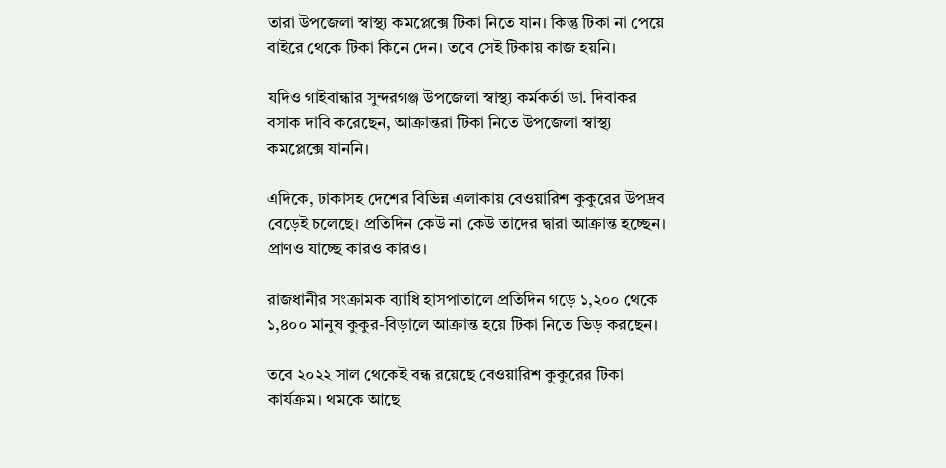তারা উপজেলা স্বাস্থ্য কমপ্লেক্সে টিকা নিতে যান। কিন্তু টিকা না পেয়ে বাইরে থেকে টিকা কিনে দেন। তবে সেই টিকায় কাজ হয়নি।

যদিও গাইবান্ধার সুন্দরগঞ্জ উপজেলা স্বাস্থ্য কর্মকর্তা ডা. দিবাকর বসাক দাবি করেছেন, আক্রান্তরা টিকা নিতে উপজেলা স্বাস্থ্য কমপ্লেক্সে যাননি।

এদিকে, ঢাকাসহ দেশের বিভিন্ন এলাকায় বেওয়ারিশ কুকুরের উপদ্রব বেড়েই চলেছে। প্রতিদিন কেউ না কেউ তাদের দ্বারা আক্রান্ত হচ্ছেন। প্রাণও যাচ্ছে কারও কারও।

রাজধানীর সংক্রামক ব্যাধি হাসপাতালে প্রতিদিন গড়ে ১,২০০ থেকে ১,৪০০ মানুষ কুকুর-বিড়ালে আক্রান্ত হয়ে টিকা নিতে ভিড় করছেন।

তবে ২০২২ সাল থেকেই বন্ধ রয়েছে বেওয়ারিশ কুকুরের টিকা কার্যক্রম। থমকে আছে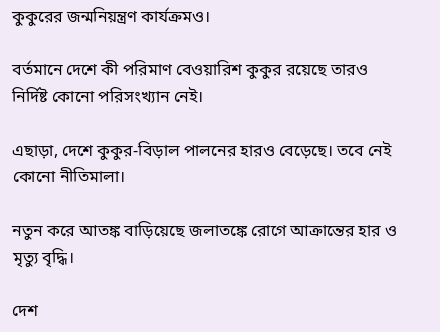কুকুরের জন্মনিয়ন্ত্রণ কার্যক্রমও।

বর্তমানে দেশে কী পরিমাণ বেওয়ারিশ কুকুর রয়েছে তারও নির্দিষ্ট কোনো পরিসংখ্যান নেই।

এছাড়া, দেশে কুকুর-বিড়াল পালনের হারও বেড়েছে। তবে নেই কোনো নীতিমালা।

নতুন করে আতঙ্ক বাড়িয়েছে জলাতঙ্কে রোগে আক্রান্তের হার ও মৃত্যু বৃদ্ধি।

দেশ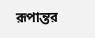রূপান্তর